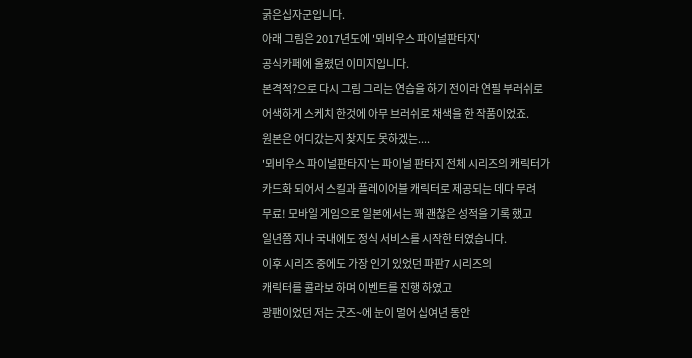굵은십자군입니다.
아래 그림은 2017년도에 '뫼비우스 파이널판타지'
공식카페에 올렸던 이미지입니다.
본격적?으로 다시 그림 그리는 연습을 하기 전이라 연필 부러쉬로
어색하게 스케치 한것에 아무 브러쉬로 채색을 한 작품이었죠.
원본은 어디갔는지 찾지도 못하겠는....
'뫼비우스 파이널판타지'는 파이널 판타지 전체 시리즈의 캐릭터가
카드화 되어서 스킬과 플레이어블 캐릭터로 제공되는 데다 무려
무료! 모바일 게임으로 일본에서는 꽤 괜찮은 성적을 기록 했고
일년쯤 지나 국내에도 정식 서비스를 시작한 터였습니다.
이후 시리즈 중에도 가장 인기 있었던 파판7 시리즈의
캐릭터를 콜라보 하며 이벤트를 진행 하였고
광팬이었던 저는 굿즈~에 눈이 멀어 십여년 동안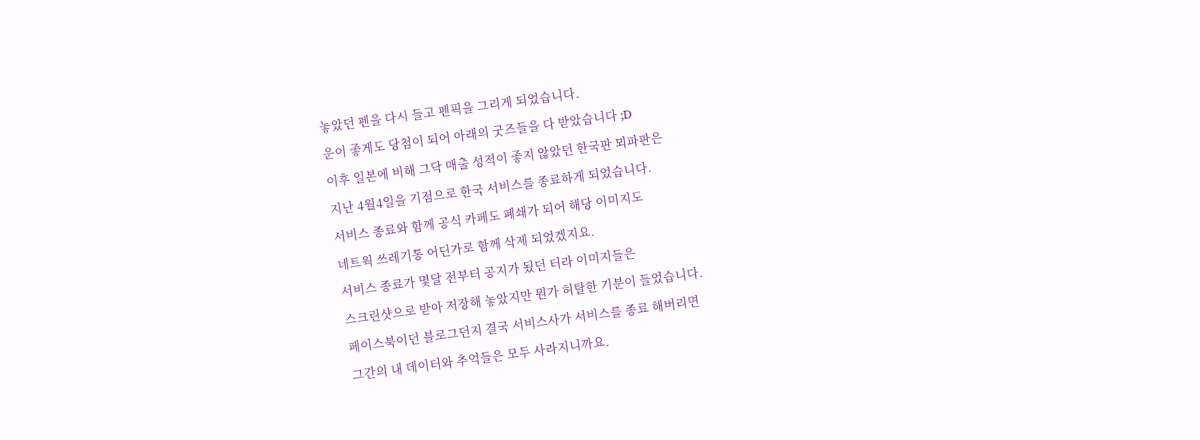놓았던 펜을 다시 들고 펜픽을 그리게 되었습니다.
운이 좋게도 당첨이 되어 아래의 굿즈들을 다 받았습니다 ;D
이후 일본에 비해 그닥 매출 성적이 좋지 않았던 한국판 뫼파판은
지난 4월4일을 기점으로 한국 서비스를 종료하게 되었습니다.
서비스 종료와 함께 공식 카페도 폐쇄가 되어 해당 이미지도
네트웍 쓰레기통 어딘가로 함께 삭제 되었겠지요.
서비스 종료가 몇달 전부터 공지가 됬던 터라 이미지들은
스크린샷으로 받아 저장해 놓았지만 뭔가 허탈한 기분이 들었습니다.
페이스북이던 블로그던지 결국 서비스사가 서비스를 종료 해버리면
그간의 내 데이터와 추억들은 모두 사라지니까요.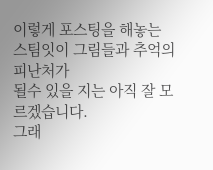이렇게 포스팅을 해놓는 스팀잇이 그림들과 추억의 피난처가
될수 있을 지는 아직 잘 모르겠습니다.
그래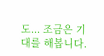도... 조금은 기대를 해봅니다.